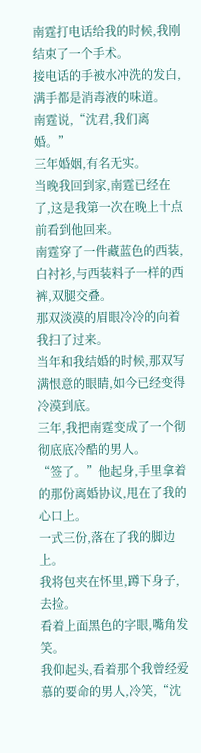南霆打电话给我的时候,我刚结束了一个手术。
接电话的手被水冲洗的发白,满手都是消毒液的味道。
南霆说,“沈君,我们离婚。”
三年婚姻,有名无实。
当晚我回到家,南霆已经在了,这是我第一次在晚上十点前看到他回来。
南霆穿了一件藏蓝色的西装,白衬衫,与西装料子一样的西裤,双腿交叠。
那双淡漠的眉眼冷冷的向着我扫了过来。
当年和我结婚的时候,那双写满恨意的眼睛,如今已经变得冷漠到底。
三年,我把南霆变成了一个彻彻底底冷酷的男人。
“签了。”他起身,手里拿着的那份离婚协议,甩在了我的心口上。
一式三份,落在了我的脚边上。
我将包夹在怀里,蹲下身子,去捡。
看着上面黑色的字眼,嘴角发笑。
我仰起头,看着那个我曾经爱慕的要命的男人,冷笑,“沈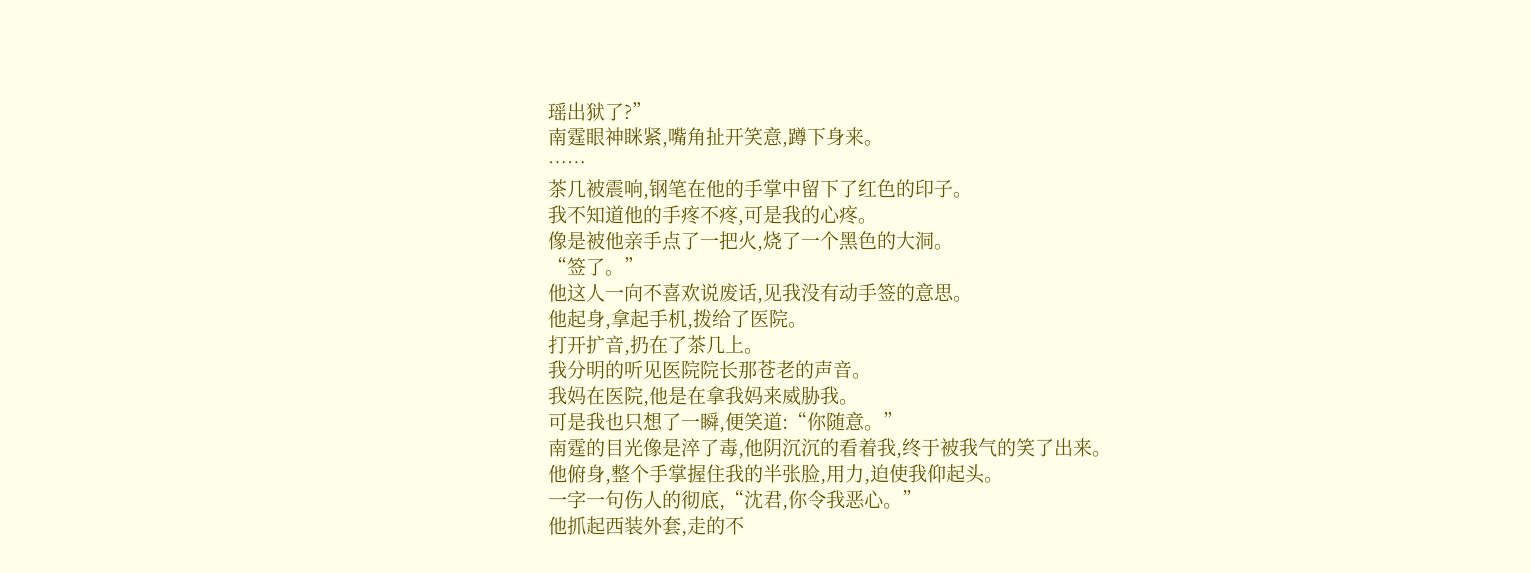瑶出狱了?”
南霆眼神眯紧,嘴角扯开笑意,蹲下身来。
……
茶几被震响,钢笔在他的手掌中留下了红色的印子。
我不知道他的手疼不疼,可是我的心疼。
像是被他亲手点了一把火,烧了一个黑色的大洞。
“签了。”
他这人一向不喜欢说废话,见我没有动手签的意思。
他起身,拿起手机,拨给了医院。
打开扩音,扔在了茶几上。
我分明的听见医院院长那苍老的声音。
我妈在医院,他是在拿我妈来威胁我。
可是我也只想了一瞬,便笑道:“你随意。”
南霆的目光像是淬了毒,他阴沉沉的看着我,终于被我气的笑了出来。
他俯身,整个手掌握住我的半张脸,用力,迫使我仰起头。
一字一句伤人的彻底,“沈君,你令我恶心。”
他抓起西装外套,走的不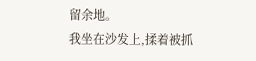留余地。
我坐在沙发上,揉着被抓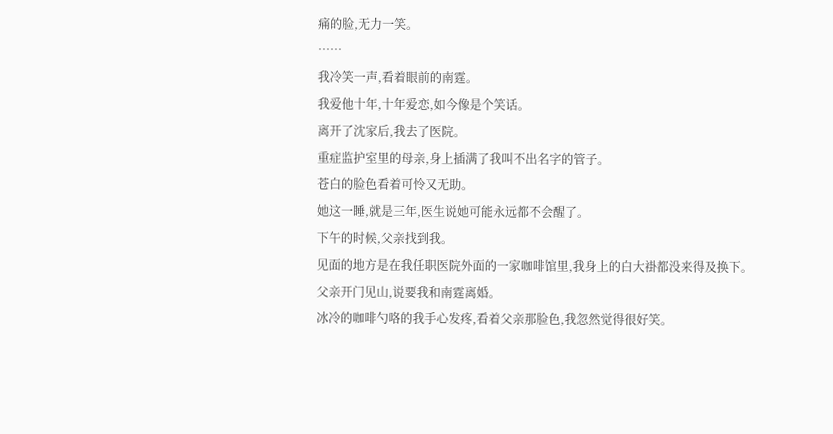痛的脸,无力一笑。
……
我冷笑一声,看着眼前的南霆。
我爱他十年,十年爱恋,如今像是个笑话。
离开了沈家后,我去了医院。
重症监护室里的母亲,身上插满了我叫不出名字的管子。
苍白的脸色看着可怜又无助。
她这一睡,就是三年,医生说她可能永远都不会醒了。
下午的时候,父亲找到我。
见面的地方是在我任职医院外面的一家咖啡馆里,我身上的白大褂都没来得及换下。
父亲开门见山,说要我和南霆离婚。
冰冷的咖啡勺咯的我手心发疼,看着父亲那脸色,我忽然觉得很好笑。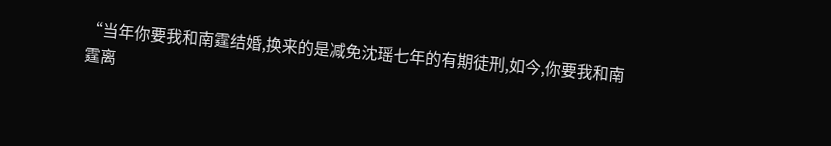“当年你要我和南霆结婚,换来的是减免沈瑶七年的有期徒刑,如今,你要我和南霆离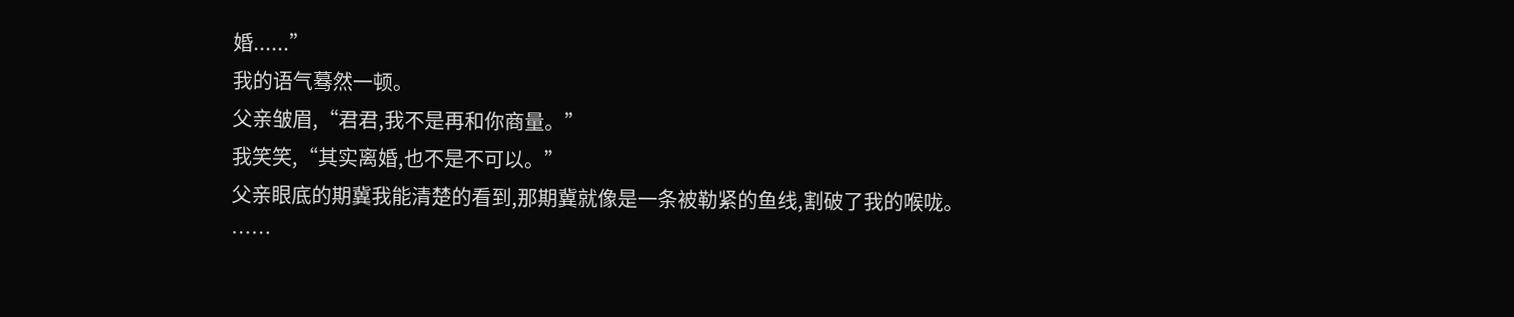婚......”
我的语气蓦然一顿。
父亲皱眉,“君君,我不是再和你商量。”
我笑笑,“其实离婚,也不是不可以。”
父亲眼底的期冀我能清楚的看到,那期冀就像是一条被勒紧的鱼线,割破了我的喉咙。
……